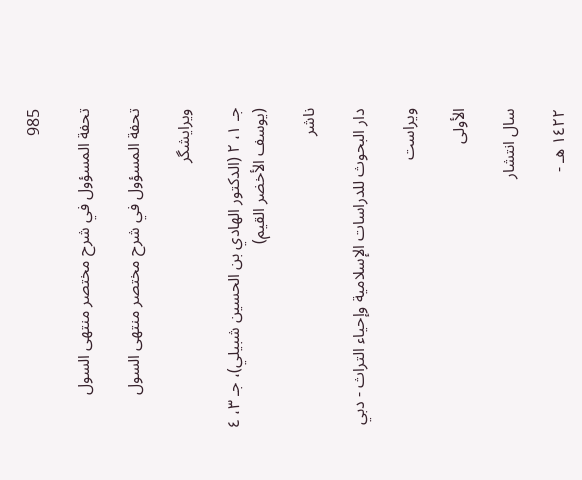985

تحفة المسؤول في شرح مختصر منتهى السول

تحفة المسؤول في شرح مختصر منتهى السول

ویرایشگر

جـ ١، ٢ (الدكتور الهادي بن الحسين شبيلي)، جـ ٣، ٤ (يوسف الأخضر القيم)

ناشر

دار البحوث للدراسات الإسلامية وإحياء التراث - دبي

ویراست

الأولى

سال انتشار

١٤٢٢ هـ -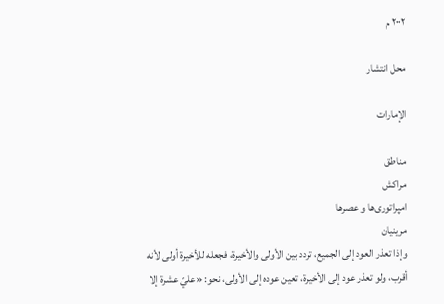٢٠٠٢ م

محل انتشار

الإمارات

مناطق
مراکش
امپراتوری‌ها و عصرها
مرینیان
وإذا تعذر العود إلى الجميع، تردد بين الأولى والأخيرة، فجعله للأخيرة أولى لأنه أقرب، ولو تعذر عود إلى الأخيرة، تعين عوده إلى الأولى، نحو: «عليّ عشرة إلا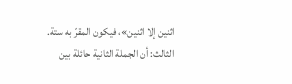اثنين إلا اثنين»، فيكون المقرّ به ستة.
الثالث: أن الجملة الثانية حائلة بين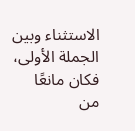الاستثناء وبين الجملة الأولى، فكان مانعًا من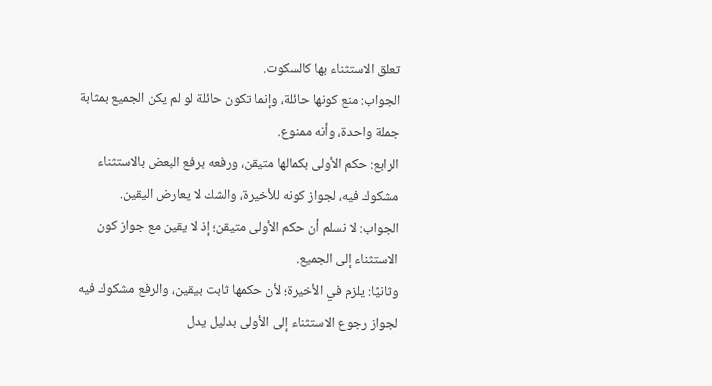تعلق الاستثناء بها كالسكوت.
الجواب: منع كونها حائلة، وإنما تكون حائلة لو لم يكن الجميع بمثابة جملة واحدة، وأنه ممنوع.
الرابع: حكم الأولى بكمالها متيقن، ورفعه برفع البعض بالاستثناء مشكوك فيه، لجواز كونه للأخيرة، والشك لا يعارض اليقين.
الجواب: لا نسلم أن حكم الأولى متيقن؛ إذ لا يقين مع جواز كون الاستثناء إلى الجميع.
وثانيًا: يلزم في الأخيرة؛ لأن حكمها ثابت بيقين، والرفع مشكوك فيه لجواز رجوع الاستثناء إلى الأولى بدليل يدل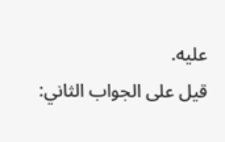عليه.
قيل على الجواب الثاني: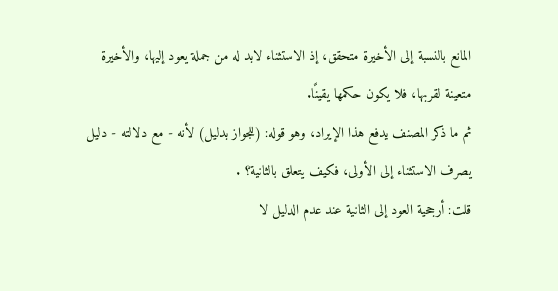المانع بالنسبة إلى الأخيرة متحقق، إذ الاستثناء لابد له من جملة يعود إليها، والأخيرة متعينة لقربها، فلا يكون حكمها يقينًا.
ثم ما ذكر المصنف يدفع هذا الإيراد، وهو قوله: (للجواز بدليل) لأنه - مع دلالته - دليل يصرف الاستثناء إلى الأولى، فكيف يتعلق بالثانية؟ .
قلت: أرجحية العود إلى الثانية عند عدم الدليل لا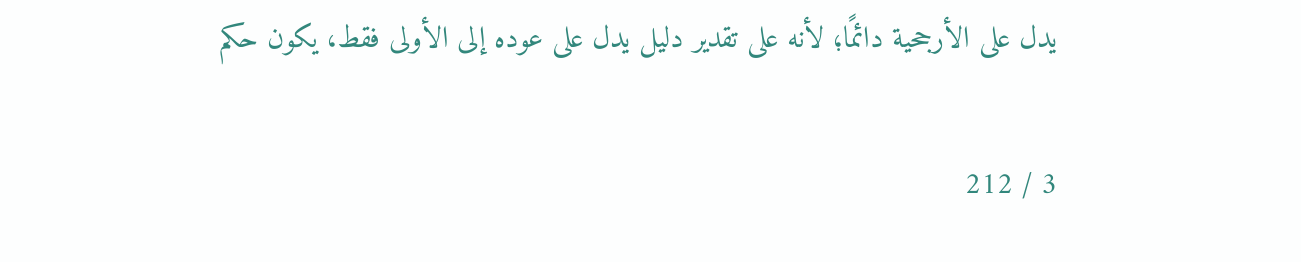يدل على الأرجحية دائمًا؛ لأنه على تقدير دليل يدل على عوده إلى الأولى فقط، يكون حكم

3 / 212